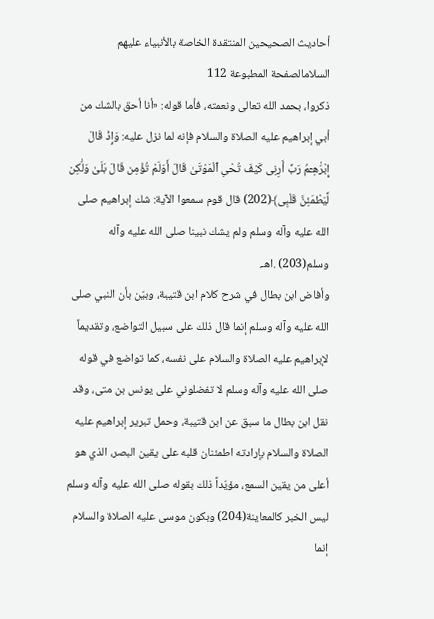أحاديث الصحيحين المنتقدة الخاصة بالأنبياء عليهم السلامالصفحة المطبوعة 112
ذكروا، بحمد الله تعالى ونعمته، فأما قوله: «أنا أحق بالشك من أبي إبراهيم عليه الصلاة والسلام فإنه لما نزل عليه: وَإِذْ قَالَ إِبْرَٰهِـۧمُ رَبِّ أَرِنِى كَيْفَ تُحْىِ ٱلْمَوْتَىٰ قَالَ أَوَلَمْ تُؤْمِن قَالَ بَلَىٰ وَلَٰكِن لِّيَطْمَئِنَّ قَلْبِى﴾(202) قال قوم سمعوا الآية: شك إبراهيم صلى الله عليه وآله وسلم ولم يشك نبينا صلى الله عليه وآله وسلم(203) .اهـ.
وأفاض ابن بطال في شرح كلام ابن قتيبة، وبيّن بأن النبي صلى الله عليه وآله وسلم إنما قال ذلك على سبيل التواضع، وتقديماً لإبراهيم عليه الصلاة والسلام على نفسه، كما تواضع في قوله صلى الله عليه وآله وسلم لا تفضلوني على يونس بن متى، وقد نقل ابن بطال ما سبق عن ابن قتيبة، وحمل تبرير إبراهيم عليه الصلاة والسلام بإرادته اطمئنان قلبه على يقين البصر، الذي هو أعلى من يقين السمع، مؤيّداً ذلك بقوله صلى الله عليه وآله وسلم ليس الخبر كالمعاينة(204) وبكون موسى عليه الصلاة والسلام إنما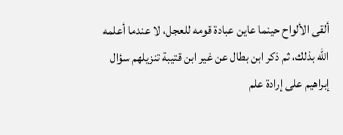ألقى الألواح حينما عاين عبادة قومه للعجل، لا عندما أعلمه الله بذلك، ثم ذكر ابن بطال عن غير ابن قتيبة تنزيلهم سؤال إبراهيم على إرادة علم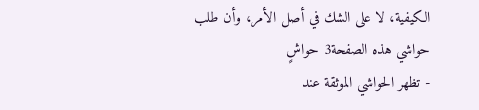الكيفية، لا على الشك في أصل الأمر، وأن طلب
حواشي هذه الصفحة3 حواشٍ
- تظهر الحواشي الموثقة عند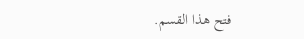فتح هذا القسم.